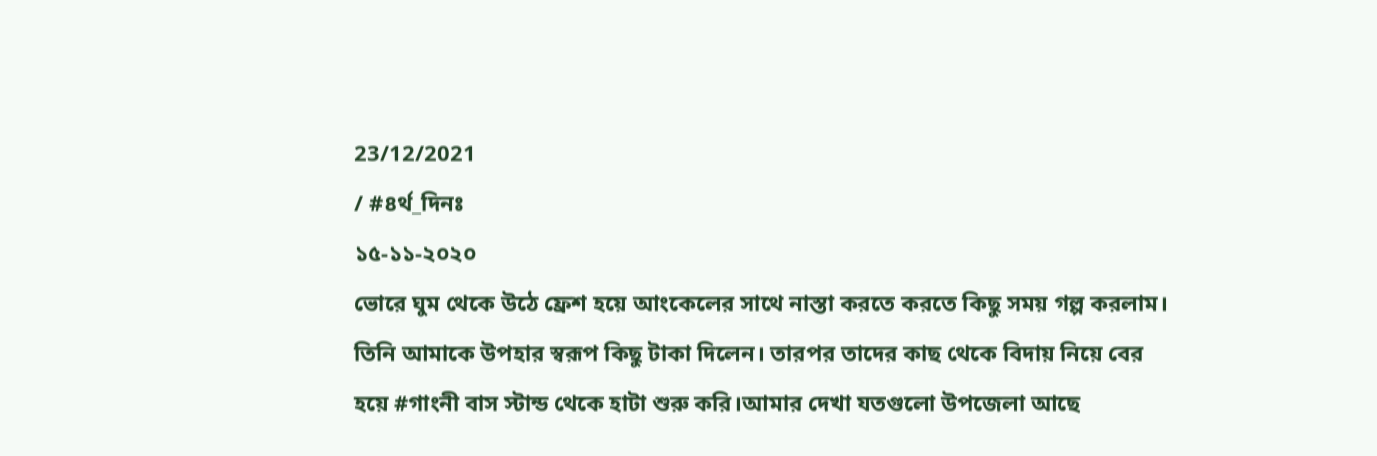23/12/2021
/ #৪র্থ_দিনঃ
১৫-১১-২০২০
ভোরে ঘুম থেকে উঠে ফ্রেশ হয়ে আংকেলের সাথে নাস্তা করতে করতে কিছু সময় গল্প করলাম। তিনি আমাকে উপহার স্বরূপ কিছু টাকা দিলেন। তারপর তাদের কাছ থেকে বিদায় নিয়ে বের হয়ে #গাংনী বাস স্টান্ড থেকে হাটা শুরু করি।আমার দেখা যতগুলো উপজেলা আছে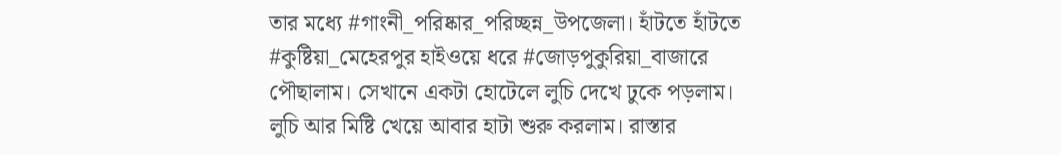তার মধ্যে #গাংনী_পরিষ্কার_পরিচ্ছন্ন_উপজেলা। হাঁটতে হাঁটতে #কুষ্টিয়া_মেহেরপুর হাইওয়ে ধরে #জোড়পুকুরিয়া_বাজারে পৌছালাম। সেখানে একটা হোটেলে লুচি দেখে ঢুকে পড়লাম। লুচি আর মিষ্টি খেয়ে আবার হাটা শুরু করলাম। রাস্তার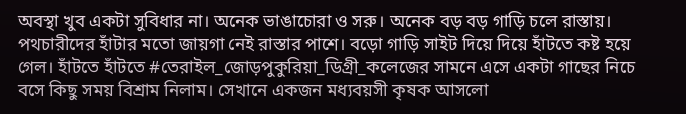অবস্থা খুব একটা সুবিধার না। অনেক ভাঙাচোরা ও সরু। অনেক বড় বড় গাড়ি চলে রাস্তায়। পথচারীদের হাঁটার মতো জায়গা নেই রাস্তার পাশে। বড়ো গাড়ি সাইট দিয়ে দিয়ে হাঁটতে কষ্ট হয়ে গেল। হাঁটতে হাঁটতে #তেরাইল_জোড়পুকুরিয়া_ডিগ্রী_কলেজের সামনে এসে একটা গাছের নিচে বসে কিছু সময় বিশ্রাম নিলাম। সেখানে একজন মধ্যবয়সী কৃষক আসলো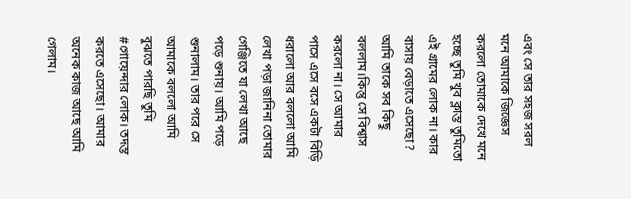এবং সে তার সহজ সরল মনে আমাকে জিজ্ঞেস করলো তোমাকে দেখে মনে হচ্ছে তুমি খুব ক্লান্ত তুমিতো এই গ্রামের লোক না। কার বাসায় বেড়াতে এসেছো? আমি তাকে সব কিছু বললাম।কিন্তু সে বিশ্বাস করলো না। সে আমার পাসে এসে বসে একটা বিড়ি ধরালো আর বললো আমি লেখা পড়া জানিনা তোমার গেঞ্জিতে যা লেখা আছে পড়ে শুনায়। আমি পড়ে শুনালাম। তার পরে সে আমাকে বললো আমি বুঝতে পারছি তুমি #গোয়েন্দার লোক। তদন্ত করতে এসেছো। আমার অনেক কাজ আছে আমি গেলাম।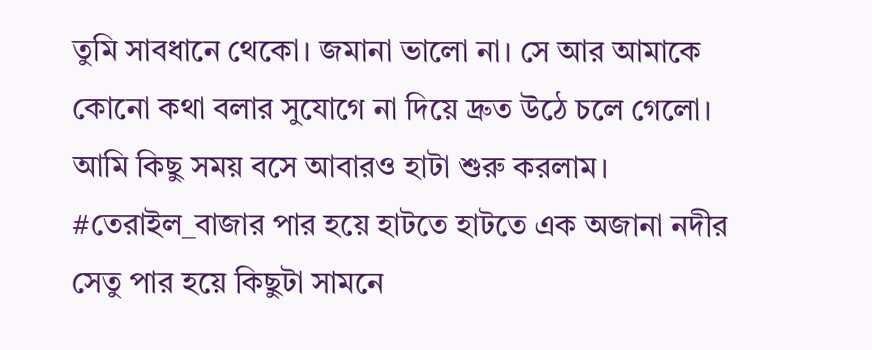তুমি সাবধানে থেকো। জমানা ভালো না। সে আর আমাকে কোনো কথা বলার সুযোগে না দিয়ে দ্রুত উঠে চলে গেলো। আমি কিছু সময় বসে আবারও হাটা শুরু করলাম। #তেরাইল_বাজার পার হয়ে হাটতে হাটতে এক অজানা নদীর সেতু পার হয়ে কিছুটা সামনে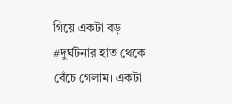গিয়ে একটা বড় #দুর্ঘটনার হাত থেকে বেঁচে গেলাম। একটা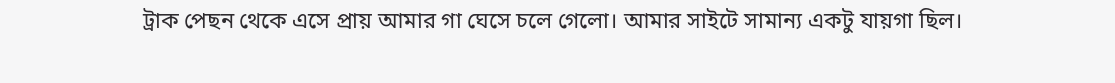ট্রাক পেছন থেকে এসে প্রায় আমার গা ঘেসে চলে গেলো। আমার সাইটে সামান্য একটু যায়গা ছিল।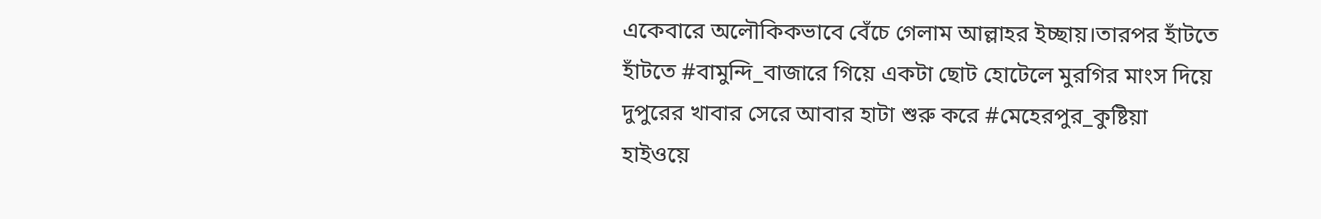একেবারে অলৌকিকভাবে বেঁচে গেলাম আল্লাহর ইচ্ছায়।তারপর হাঁটতে হাঁটতে #বামুন্দি_বাজারে গিয়ে একটা ছোট হোটেলে মুরগির মাংস দিয়ে দুপুরের খাবার সেরে আবার হাটা শুরু করে #মেহেরপুর_কুষ্টিয়া হাইওয়ে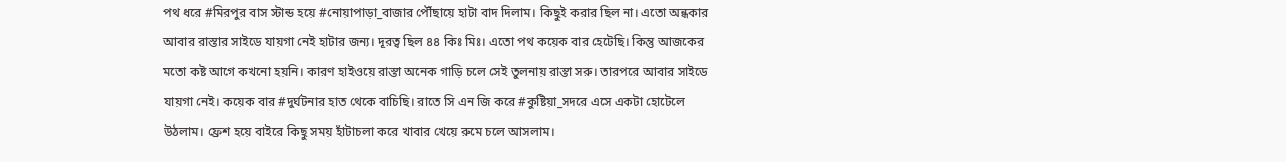পথ ধরে #মিরপুর বাস স্টান্ড হয়ে #নোয়াপাড়া_বাজার পৌঁছায়ে হাটা বাদ দিলাম। কিছুই করার ছিল না। এতো অন্ধকার আবার রাস্তার সাইডে যায়গা নেই হাটার জন্য। দূরত্ব ছিল ৪৪ কিঃ মিঃ। এতো পথ কয়েক বার হেটেছি। কিন্তু আজকের মতো কষ্ট আগে কখনো হয়নি। কারণ হাইওয়ে রাস্তা অনেক গাড়ি চলে সেই তুলনায় রাস্তা সরু। তারপরে আবার সাইডে যায়গা নেই। কয়েক বার #দুর্ঘটনার হাত থেকে বাচিছি। রাতে সি এন জি করে #কুষ্টিয়া_সদরে এসে একটা হোটেলে উঠলাম। ফ্রেশ হয়ে বাইরে কিছু সময় হাঁটাচলা করে খাবার খেয়ে রুমে চলে আসলাম।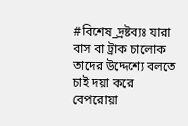#বিশেষ_দ্রষ্টব্যঃ যারা বাস বা ট্রাক চালোক তাদের উদ্দেশ্যে বলতে চাই দয়া করে বেপরোয়া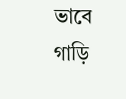ভাবে গাড়ি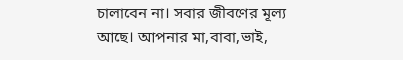চালাবেন না। সবার জীবণের মূল্য আছে। আপনার মা,বাবা,ভাই,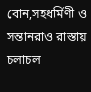বোন,সহধর্মিণী ও সন্তানরাও রাস্তায় চলাচল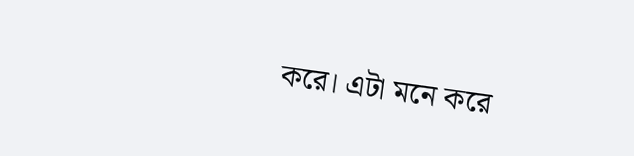করে। এটা মনে করে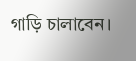গাড়ি চালাবেন।